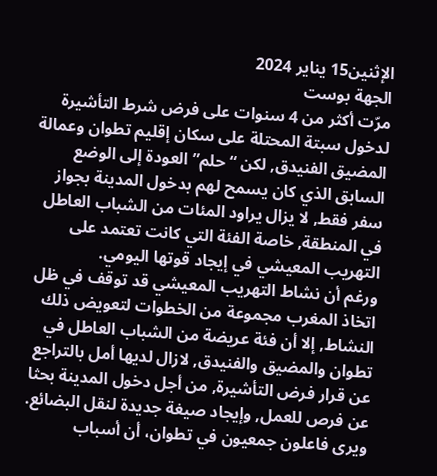الإثنين15 يناير 2024
الجهة بوست
مرّت أكثر من 4 سنوات على فرض شرط التأشيرة لدخول سبتة المحتلة على سكان إقليم تطوان وعمالة المضيق الفنيدق, لكن “حلم” العودة إلى الوضع السابق الذي كان يسمح لهم بدخول المدينة بجواز سفر فقط, لا يزال يراود المئات من الشباب العاطل في المنطقة, خاصة الفئة التي كانت تعتمد على التهريب المعيشي في إيجاد قوتها اليومي.
ورغم أن نشاط التهريب المعيشي قد توقف في ظل اتخاذ المغرب مجموعة من الخطوات لتعويض ذلك النشاط, إلا أن فئة عريضة من الشباب العاطل في تطوان والمضيق والفنيدق, لازال لديها أمل بالتراجع عن قرار فرض التأشيرة, من أجل دخول المدينة بحثا عن فرص للعمل, وإيجاد صيغة جديدة لنقل البضائع.
ويرى فاعلون جمعيون في تطوان، أن أسباب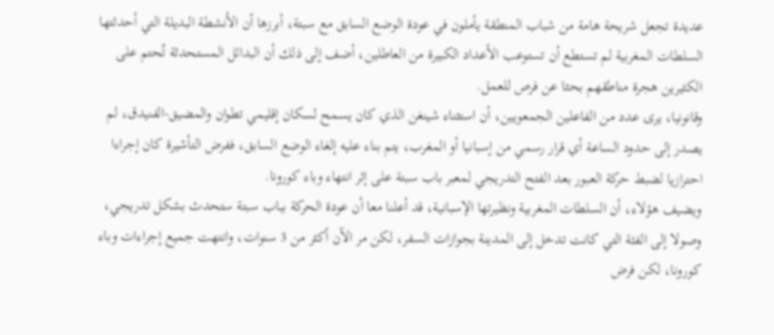عديدة تجعل شريحة هامة من شباب المنطقة يأملون في عودة الوضع السابق مع سبتة، أبرزها أن الأنشطة البديلة التي أحدثتها السلطات المغربية لم تستطع أن تستوعب الأعداد الكبيرة من العاطلين، أضف إلى ذلك أن البدائل المستحدثة تُحتم على الكثيرين هجرة مناطقهم بحثا عن فرص للعمل.
وقانونيا، يرى عدد من الفاعلين الجمعويين، أن استثناء شينغن الذي كان يسمح لسكان إقليمي تطوان والمضيق-الفنيدق، لم يصدر إلى حدود الساعة أي قرار رسمي من إسبانيا أو المغرب، يتم بناء عليه إلغاء الوضع السابق، ففرض التأشيرة كان إجراءا احترازيا لضبط حركة العبور بعد الفتح التدريجي لمعبر باب سبتة على إثر انتهاء وباء كورونا.
ويضيف هؤلاء، أن السلطات المغربية ونظيرتها الإسبانية، قد أعلنا معا أن عودة الحركة بباب سبتة ستحدث بشكل تدريجي، وصولا إلى الفئة التي كانت تدخل إلى المدينة بجوازات السفر، لكن مر الآن أكثر من 3 سنوات، وانتهت جميع إجراءات وباء كورونا، لكن فرض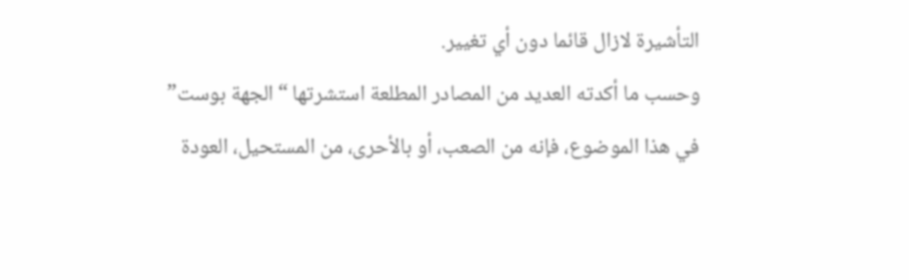التأشيرة لازال قائما دون أي تغيير.
وحسب ما أكدته العديد من المصادر المطلعة استشرتها “الجهة بوست” في هذا الموضوع، فإنه من الصعب، أو بالأحرى، من المستحيل، العودة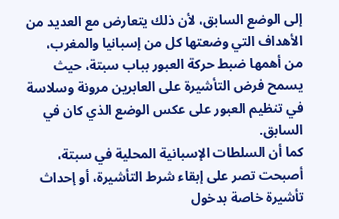إلى الوضع السابق، لأن ذلك يتعارض مع العديد من الأهداف التي وضعتها كل من إسبانيا والمغرب، من أهمها ضبط حركة العبور بباب سبتة، حيث يسمح فرض التأشيرة على العابرين مرونة وسلاسة في تنظيم العبور على عكس الوضع الذي كان في السابق.
كما أن السلطات الإسبانية المحلية في سبتة، أصبحت تصر على إبقاء شرط التأشيرة، أو إحداث تأشيرة خاصة بدخول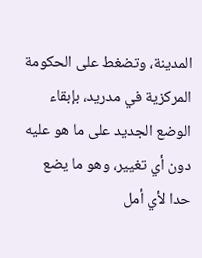المدينة، وتضغط على الحكومة المركزية في مدريد، بإبقاء الوضع الجديد على ما هو عليه دون أي تغيير، وهو ما يضع حدا لأي أمل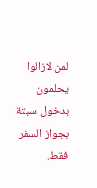لمن لازالوا يحلمون بدخول سبتة بجواز السفر فقط.